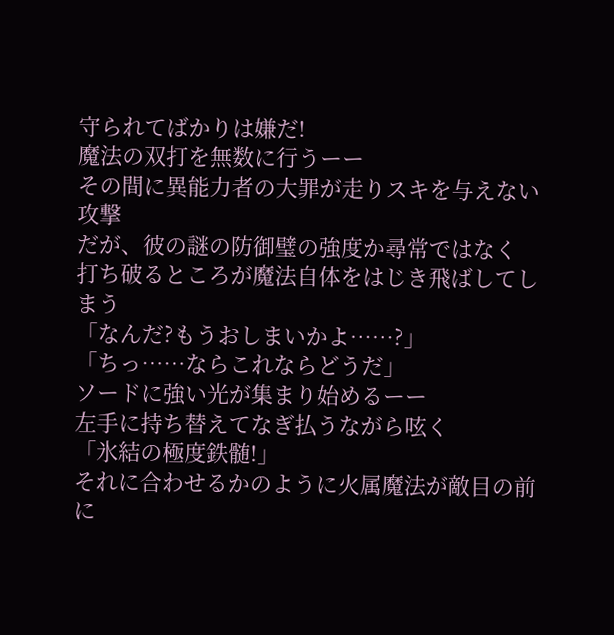守られてばかりは嫌だ!
魔法の双打を無数に行うーー
その間に異能力者の大罪が走りスキを与えない攻撃
だが、彼の謎の防御璧の強度か尋常ではなく
打ち破るところが魔法自体をはじき飛ばしてしまう
「なんだ?もうおしまいかよ……?」
「ちっ……ならこれならどうだ」
ソードに強い光が集まり始めるーー
左手に持ち替えてなぎ払うながら呟く
「氷結の極度鉄髄!」
それに合わせるかのように火属魔法が敵目の前に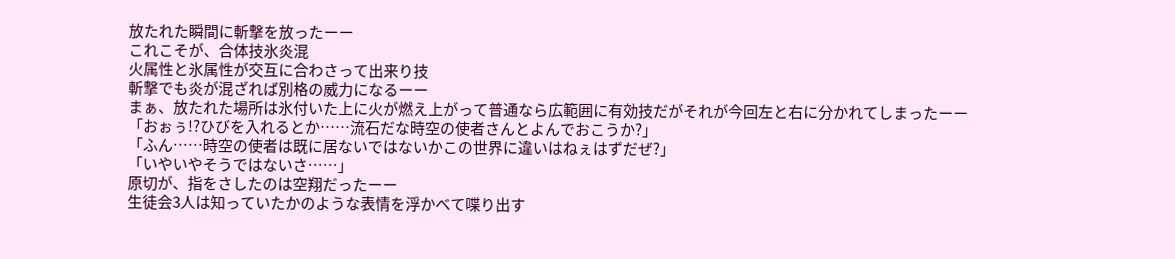放たれた瞬間に斬撃を放ったーー
これこそが、合体技氷炎混
火属性と氷属性が交互に合わさって出来り技
斬撃でも炎が混ざれば別格の威力になるーー
まぁ、放たれた場所は氷付いた上に火が燃え上がって普通なら広範囲に有効技だがそれが今回左と右に分かれてしまったーー
「おぉぅ!?ひびを入れるとか……流石だな時空の使者さんとよんでおこうか?」
「ふん……時空の使者は既に居ないではないかこの世界に違いはねぇはずだぜ?」
「いやいやそうではないさ……」
原切が、指をさしたのは空翔だったーー
生徒会3人は知っていたかのような表情を浮かべて喋り出す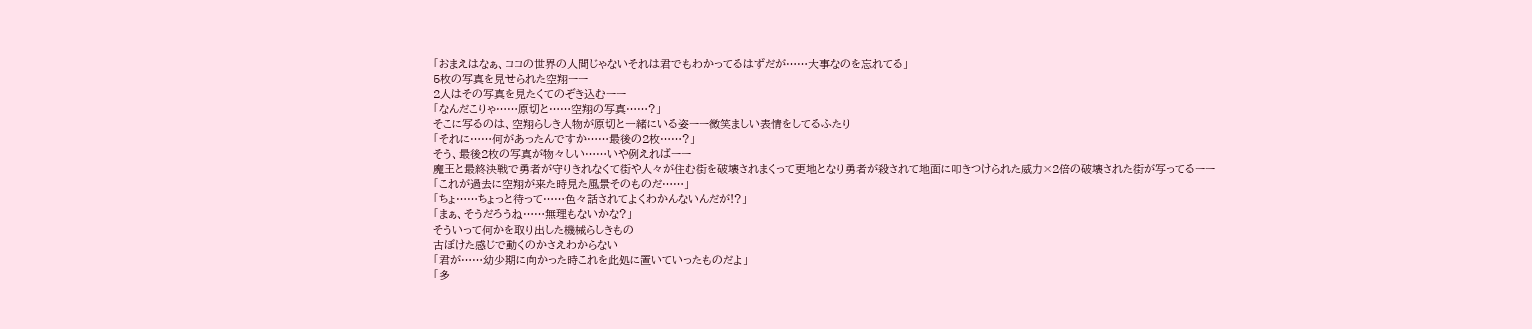「おまえはなぁ、ココの世界の人間じゃないそれは君でもわかってるはずだが……大事なのを忘れてる」
5枚の写真を見せられた空翔ーー
2人はその写真を見たくてのぞき込むーー
「なんだこりゃ……原切と……空翔の写真……?」
そこに写るのは、空翔らしき人物が原切と一緒にいる姿ーー微笑ましい表情をしてるふたり
「それに……何があったんですか……最後の2枚……?」
そう、最後2枚の写真が物々しい……いや例えればーー
魔王と最終決戦で勇者が守りきれなくて街や人々が住む街を破壊されまくって更地となり勇者が殺されて地面に叩きつけられた威力×2倍の破壊された街が写ってるーー
「これが過去に空翔が来た時見た風景そのものだ……」
「ちょ……ちょっと待って……色々話されてよくわかんないんだが!?」
「まぁ、そうだろうね……無理もないかな?」
そういって何かを取り出した機械らしきもの
古ぼけた感じで動くのかさえわからない
「君が……幼少期に向かった時これを此処に置いていったものだよ」
「多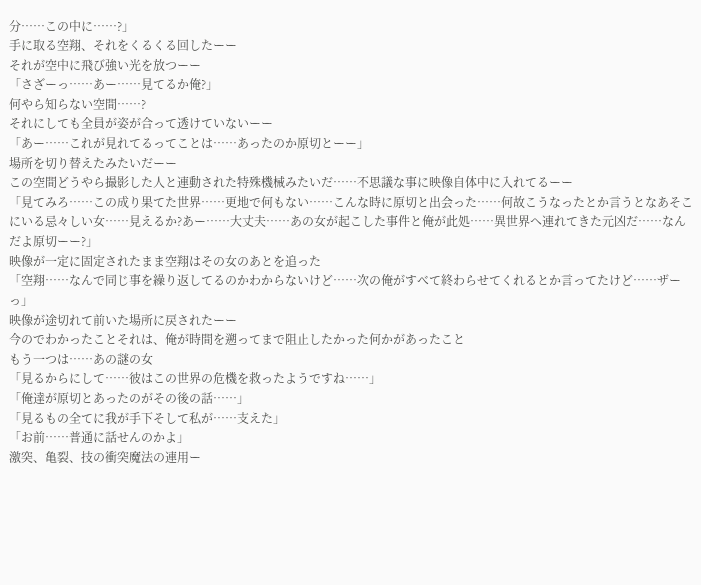分……この中に……?」
手に取る空翔、それをくるくる回したーー
それが空中に飛び強い光を放つーー
「さざーっ……あー……見てるか俺?」
何やら知らない空間……?
それにしても全員が姿が合って透けていないーー
「あー……これが見れてるってことは……あったのか原切とーー」
場所を切り替えたみたいだーー
この空間どうやら撮影した人と連動された特殊機械みたいだ……不思議な事に映像自体中に入れてるーー
「見てみろ……この成り果てた世界……更地で何もない……こんな時に原切と出会った……何故こうなったとか言うとなあそこにいる忌々しい女……見えるか?あー……大丈夫……あの女が起こした事件と俺が此処……異世界へ連れてきた元凶だ……なんだよ原切ーー?」
映像が一定に固定されたまま空翔はその女のあとを追った
「空翔……なんで同じ事を繰り返してるのかわからないけど……次の俺がすべて終わらせてくれるとか言ってたけど……ザーっ」
映像が途切れて前いた場所に戻されたーー
今のでわかったことそれは、俺が時間を遡ってまで阻止したかった何かがあったこと
もう一つは……あの謎の女
「見るからにして……彼はこの世界の危機を救ったようですね……」
「俺達が原切とあったのがその後の話……」
「見るもの全てに我が手下そして私が……支えた」
「お前……普通に話せんのかよ」
激突、亀裂、技の衝突魔法の連用ー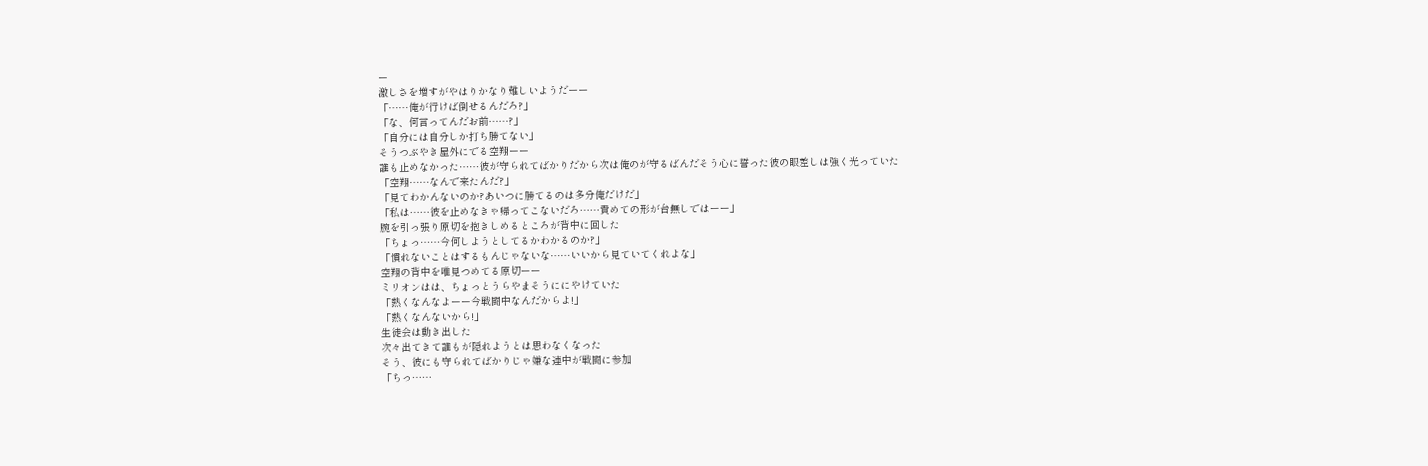ー
激しさを増すがやはりかなり難しいようだーー
「……俺が行けば倒せるんだろ?」
「な、何言ってんだお前……?」
「自分には自分しか打ち勝てない」
そうつぶやき屋外にでる空翔ーー
誰も止めなかった……彼が守られてばかりだから次は俺のが守るばんだそう心に誓った彼の眼差しは強く光っていた
「空翔……なんで来たんだ?」
「見てわかんないのか?あいつに勝てるのは多分俺だけだ」
「私は……彼を止めなきゃ帰ってこないだろ……責めての形が台無しではーー」
腕を引っ張り原切を抱きしめるところが背中に回した
「ちょっ……今何しようとしてるかわかるのか?」
「慣れないことはするもんじゃないな……いいから見ていてくれよな」
空翔の背中を唯見つめてる原切ーー
ミリオンはは、ちょっとうらやまそうににやけていた
「熱くなんなよーー今戦闘中なんだからよ!」
「熱くなんないから!」
生徒会は動き出した
次々出てきて誰もが隠れようとは思わなくなった
そう、彼にも守られてばかりじゃ嫌な連中が戦闘に参加
「ちっ……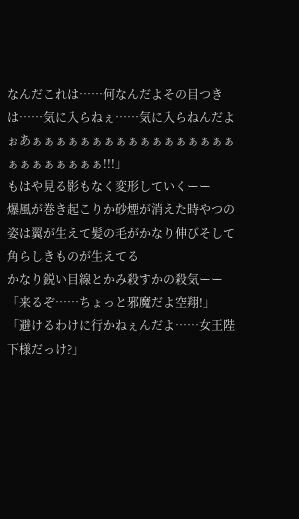なんだこれは……何なんだよその目つきは……気に入らねぇ……気に入らねんだよぉあぁぁぁぁぁぁぁぁぁぁぁぁぁぁぁぁぁぁぁぁぁぁぁぁぁ!!!」
もはや見る影もなく変形していくーー
爆風が巻き起こりか砂煙が消えた時やつの姿は翼が生えて髪の毛がかなり伸びそして角らしきものが生えてる
かなり鋭い目線とかみ殺すかの殺気ーー
「来るぞ……ちょっと邪魔だよ空翔!」
「避けるわけに行かねぇんだよ……女王陛下様だっけ?」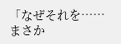「なぜそれを……まさか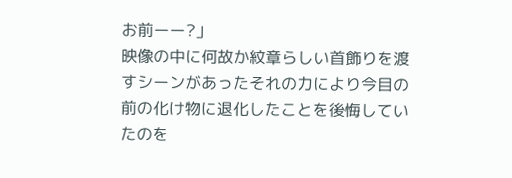お前ーー?」
映像の中に何故か紋章らしい首飾りを渡すシーンがあったそれの力により今目の前の化け物に退化したことを後悔していたのを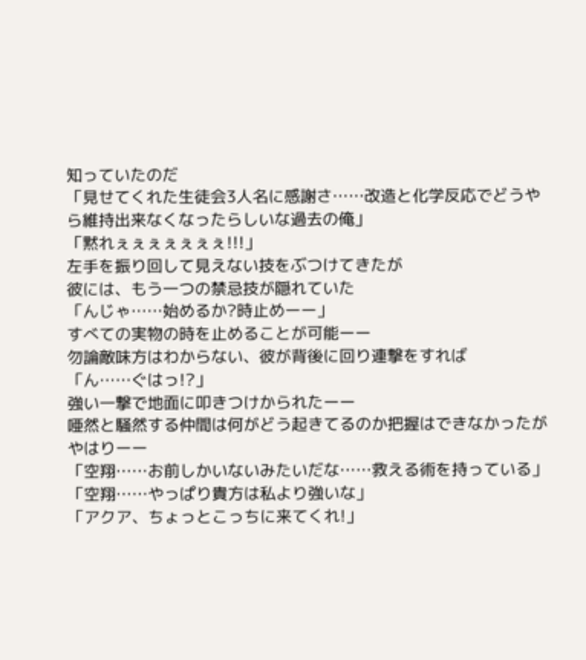知っていたのだ
「見せてくれた生徒会3人名に感謝さ……改造と化学反応でどうやら維持出来なくなったらしいな過去の俺」
「黙れぇぇぇぇぇぇぇ!!!」
左手を振り回して見えない技をぶつけてきたが
彼には、もう一つの禁忌技が隠れていた
「んじゃ……始めるか?時止めーー」
すべての実物の時を止めることが可能ーー
勿論敵味方はわからない、彼が背後に回り連撃をすれば
「ん……ぐはっ!?」
強い一撃で地面に叩きつけかられたーー
唖然と騒然する仲間は何がどう起きてるのか把握はできなかったがやはりーー
「空翔……お前しかいないみたいだな……救える術を持っている」
「空翔……やっぱり貴方は私より強いな」
「アクア、ちょっとこっちに来てくれ!」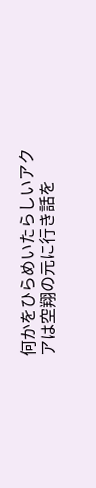何かをひらめいたらしいアクアは空翔の元に行き話を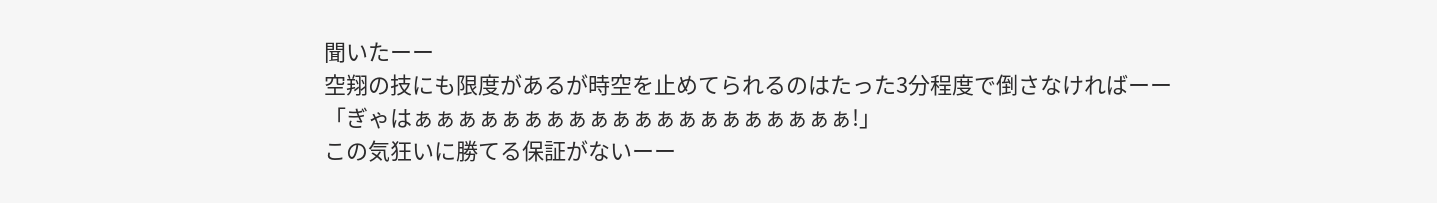聞いたーー
空翔の技にも限度があるが時空を止めてられるのはたった3分程度で倒さなければーー
「ぎゃはぁぁぁぁぁぁぁぁぁぁぁぁぁぁぁぁぁぁぁぁ!」
この気狂いに勝てる保証がないーー